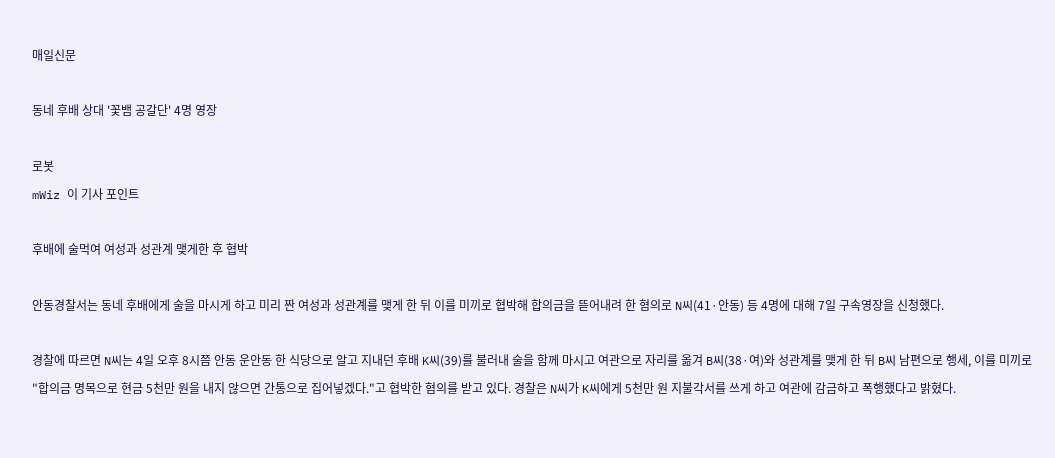매일신문

동네 후배 상대 '꽃뱀 공갈단' 4명 영장

로봇
mWiz 이 기사 포인트

후배에 술먹여 여성과 성관계 맺게한 후 협박

안동경찰서는 동네 후배에게 술을 마시게 하고 미리 짠 여성과 성관계를 맺게 한 뒤 이를 미끼로 협박해 합의금을 뜯어내려 한 혐의로 N씨(41·안동) 등 4명에 대해 7일 구속영장을 신청했다.

경찰에 따르면 N씨는 4일 오후 8시쯤 안동 운안동 한 식당으로 알고 지내던 후배 K씨(39)를 불러내 술을 함께 마시고 여관으로 자리를 옮겨 B씨(38·여)와 성관계를 맺게 한 뒤 B씨 남편으로 행세, 이를 미끼로 "합의금 명목으로 현금 5천만 원을 내지 않으면 간통으로 집어넣겠다."고 협박한 혐의를 받고 있다. 경찰은 N씨가 K씨에게 5천만 원 지불각서를 쓰게 하고 여관에 감금하고 폭행했다고 밝혔다.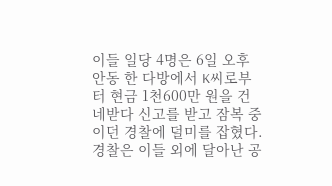이들 일당 4명은 6일 오후 안동 한 다방에서 K씨로부터 현금 1천600만 원을 건네받다 신고를 받고 잠복 중이던 경찰에 덜미를 잡혔다. 경찰은 이들 외에 달아난 공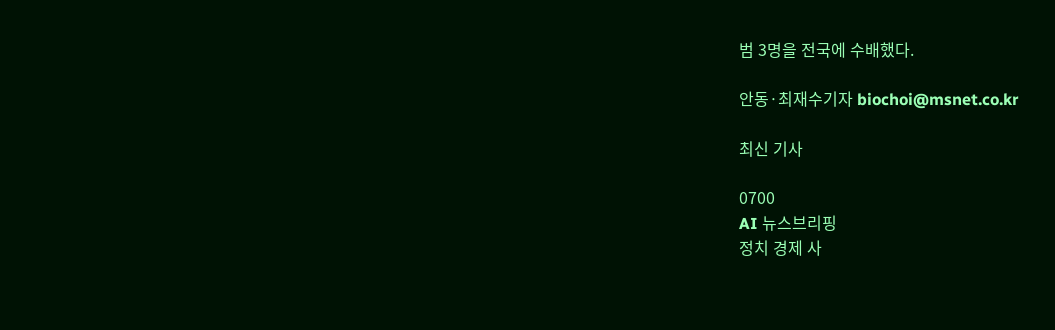범 3명을 전국에 수배했다.

안동·최재수기자 biochoi@msnet.co.kr

최신 기사

0700
AI 뉴스브리핑
정치 경제 사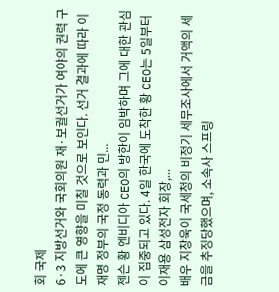회 국제
6·3 지방선거와 국회의원 재·보궐선거가 여야의 권력 구도에 큰 영향을 미칠 것으로 보인다. 선거 결과에 따라 이재명 정부의 국정 동력과 민...
젠슨 황 엔비디아 CEO의 방한이 임박하며 그에 대한 관심이 집중되고 있다. 4일 한국에 도착한 황 CEO는 5일부터 이재용 삼성전자 회장,...
배우 지창욱이 국세청의 비정기 세무조사에서 거액의 세금을 추징당했으며, 소속사 스프링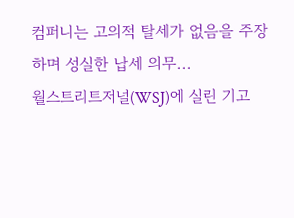컴퍼니는 고의적 탈세가 없음을 주장하며 성실한 납세 의무...
월스트리트저널(WSJ)에 실린 기고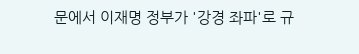문에서 이재명 정부가 '강경 좌파'로 규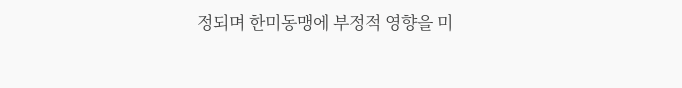정되며 한미동맹에 부정적 영향을 미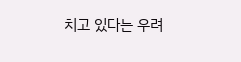치고 있다는 우려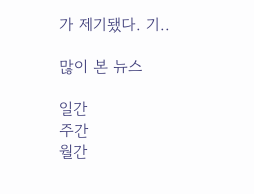가 제기됐다. 기..

많이 본 뉴스

일간
주간
월간